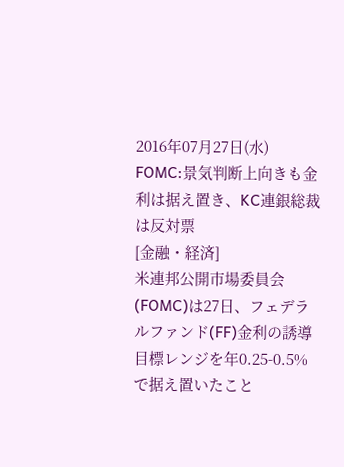2016年07月27日(水)
FOMC:景気判断上向きも金利は据え置き、KC連銀総裁は反対票
[金融・経済]
米連邦公開市場委員会(FOMC)は27日、フェデラルファンド(FF)金利の誘導目標レンジを年0.25-0.5%で据え置いたこと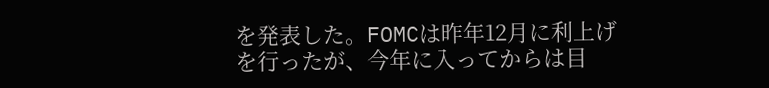を発表した。FOMCは昨年12月に利上げを行ったが、今年に入ってからは目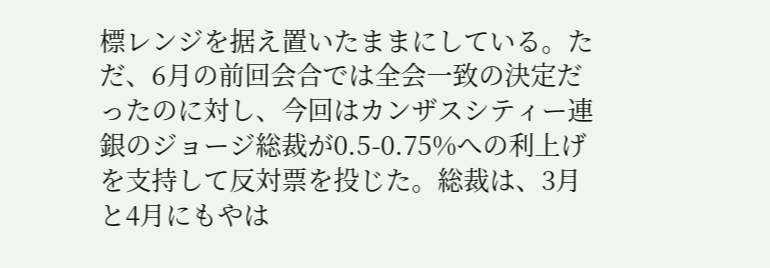標レンジを据え置いたままにしている。ただ、6月の前回会合では全会一致の決定だったのに対し、今回はカンザスシティー連銀のジョージ総裁が0.5-0.75%への利上げを支持して反対票を投じた。総裁は、3月と4月にもやは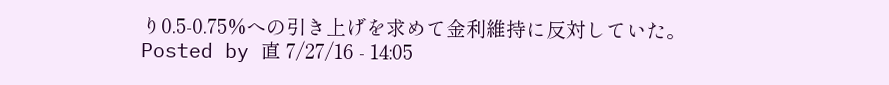り0.5-0.75%への引き上げを求めて金利維持に反対していた。
Posted by 直 7/27/16 - 14:05